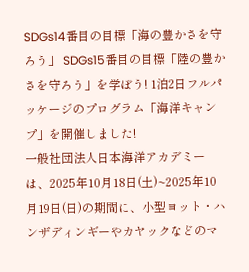SDGs14番目の目標「海の豊かさを守ろう」 SDGs15番目の目標「陸の豊かさを守ろう」を学ぼう! 1泊2日フルパッケージのプログラム「海洋キャンプ」を開催しました!
一般社団法人日本海洋アカデミーは、2025年10月18日(土)~2025年10月19日(日)の期間に、小型ヨット・ハンザディンギーやカヤックなどのマ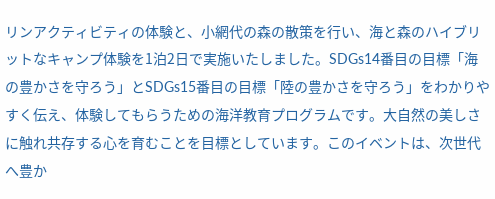リンアクティビティの体験と、小網代の森の散策を行い、海と森のハイブリットなキャンプ体験を1泊2日で実施いたしました。SDGs14番目の目標「海の豊かさを守ろう」とSDGs15番目の目標「陸の豊かさを守ろう」をわかりやすく伝え、体験してもらうための海洋教育プログラムです。大自然の美しさに触れ共存する心を育むことを目標としています。このイベントは、次世代へ豊か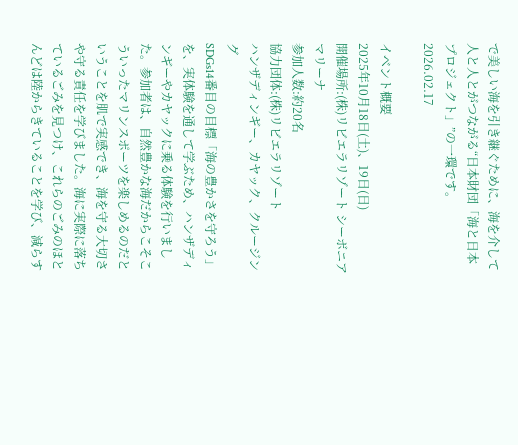で美しい海を引き継ぐために、海を介して人と人とがつながる“日本財団「海と日本プロジェクト」”の一環です。
2026.02.17

イベント概要
2025年10月18日(土)、19日(日)
開催場所:(株)リビエラリゾート シーボニアマリーナ
参加人数:約20名
協力団体:(株)リビエラリゾート
ハンザディンギー、カヤック、クルージング
SDGs14番目の目標「海の豊かさを守ろう」を、実体験を通して学ぶため、ハンザディンギーやカヤックに乗る体験を行いました。参加者は、自然豊かな海だからこそこういったマリンスポーツを楽しめるのだということを肌で実感でき、海を守る大切さや守る責任を学びました。海に実際に落ちているごみを見つけ、これらのごみのほとんどは陸からきていることを学び、減らす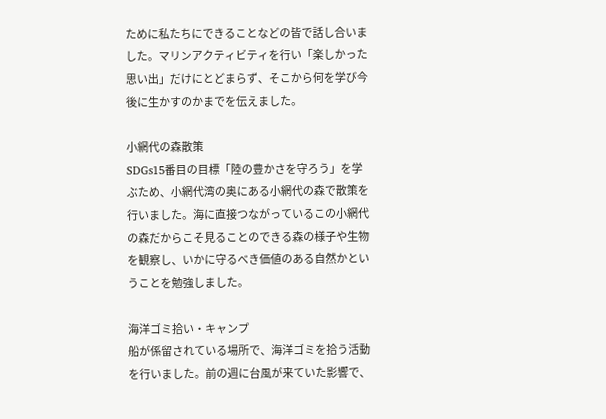ために私たちにできることなどの皆で話し合いました。マリンアクティビティを行い「楽しかった思い出」だけにとどまらず、そこから何を学び今後に生かすのかまでを伝えました。

小網代の森散策
SDGs15番目の目標「陸の豊かさを守ろう」を学ぶため、小網代湾の奥にある小網代の森で散策を行いました。海に直接つながっているこの小網代の森だからこそ見ることのできる森の様子や生物を観察し、いかに守るべき価値のある自然かということを勉強しました。

海洋ゴミ拾い・キャンプ
船が係留されている場所で、海洋ゴミを拾う活動を行いました。前の週に台風が来ていた影響で、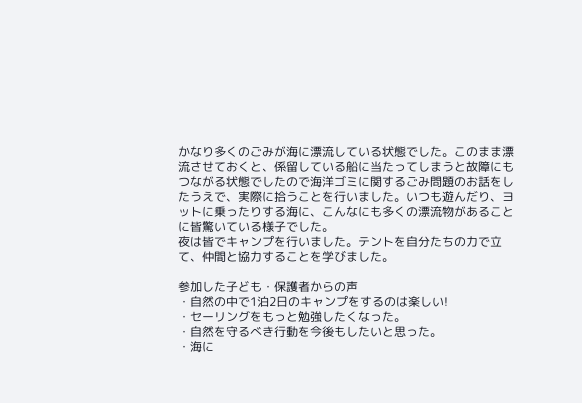かなり多くのごみが海に漂流している状態でした。このまま漂流させておくと、係留している船に当たってしまうと故障にもつながる状態でしたので海洋ゴミに関するごみ問題のお話をしたうえで、実際に拾うことを行いました。いつも遊んだり、ヨットに乗ったりする海に、こんなにも多くの漂流物があることに皆驚いている様子でした。
夜は皆でキャンプを行いました。テントを自分たちの力で立て、仲間と協力することを学びました。

参加した子ども・保護者からの声
・自然の中で1泊2日のキャンプをするのは楽しい!
・セーリングをもっと勉強したくなった。
・自然を守るべき行動を今後もしたいと思った。
・海に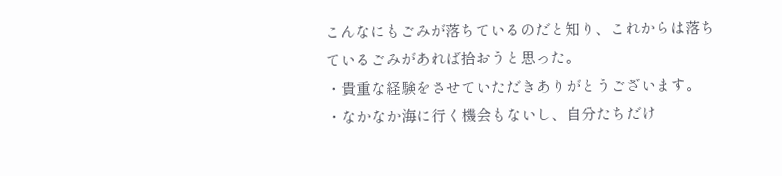こんなにもごみが落ちているのだと知り、これからは落ちているごみがあれば拾おうと思った。
・貴重な経験をさせていただきありがとうございます。
・なかなか海に行く機会もないし、自分たちだけ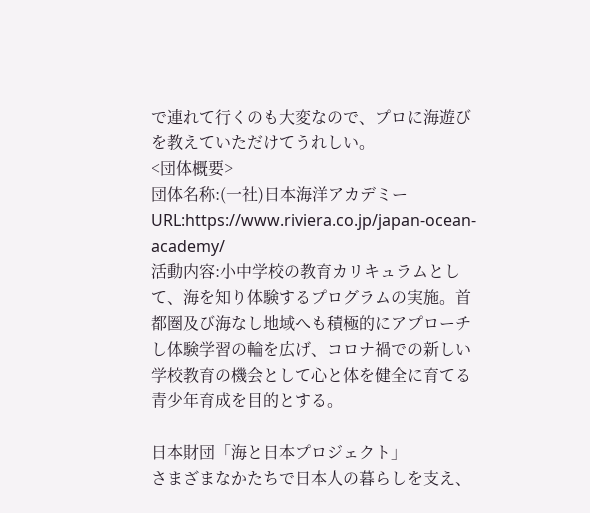で連れて行くのも大変なので、プロに海遊びを教えていただけてうれしい。
<団体概要>
団体名称:(一社)日本海洋アカデミー
URL:https://www.riviera.co.jp/japan-ocean-academy/
活動内容:小中学校の教育カリキュラムとして、海を知り体験するプログラムの実施。首都圏及び海なし地域へも積極的にアプローチし体験学習の輪を広げ、コロナ禍での新しい学校教育の機会として心と体を健全に育てる青少年育成を目的とする。

日本財団「海と日本プロジェクト」
さまざまなかたちで日本人の暮らしを支え、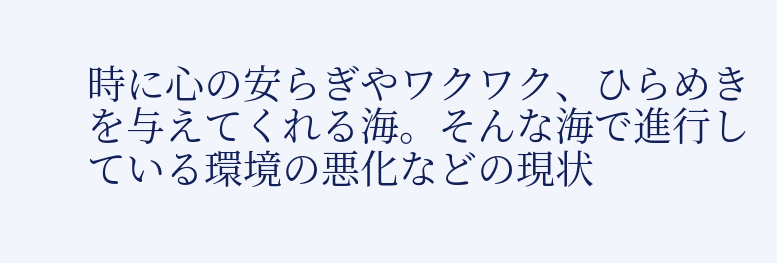時に心の安らぎやワクワク、ひらめきを与えてくれる海。そんな海で進行している環境の悪化などの現状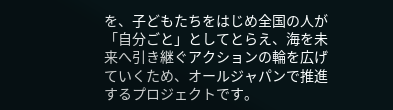を、子どもたちをはじめ全国の人が「自分ごと」としてとらえ、海を未来へ引き継ぐアクションの輪を広げていくため、オールジャパンで推進するプロジェクトです。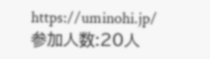https://uminohi.jp/
参加人数:20人